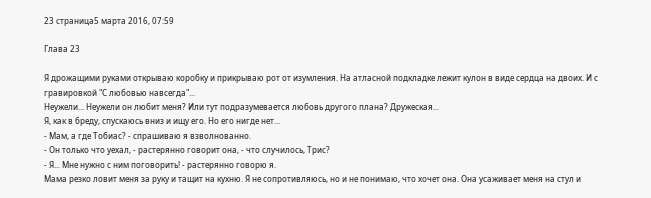23 страница5 марта 2016, 07:59

Глава 23

Я дрожащими руками открываю коробку и прикрываю рот от изумления. На атласной подкладке лежит кулон в виде сердца на двоих. И с гравировкой "С любовью навсегда"...
Неужели... Неужели он любит меня? Или тут подразумевается любовь другого плана? Дружеская...
Я, как в бреду, спускаюсь вниз и ищу его. Но его нигде нет...
- Мам, а где Тобиас? - спрашиваю я взволнованно.
- Он только что уехал, - растерянно говорит она, - что случилось, Трис?
- Я... Мне нужно с ним поговорить! - растерянно говорю я.
Мама резко ловит меня за руку и тащит на кухню. Я не сопротивляюсь, но и не понимаю, что хочет она. Она усаживает меня на стул и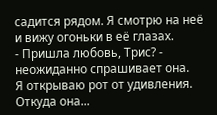садится рядом. Я смотрю на неё и вижу огоньки в её глазах.
- Пришла любовь, Трис? - неожиданно спрашивает она.
Я открываю рот от удивления. Откуда она...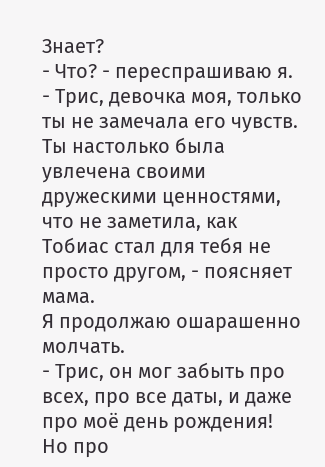Знает?
- Что? - переспрашиваю я.
- Трис, девочка моя, только ты не замечала его чувств. Ты настолько была увлечена своими дружескими ценностями, что не заметила, как Тобиас стал для тебя не просто другом, - поясняет мама.
Я продолжаю ошарашенно молчать.
- Трис, он мог забыть про всех, про все даты, и даже про моё день рождения! Но про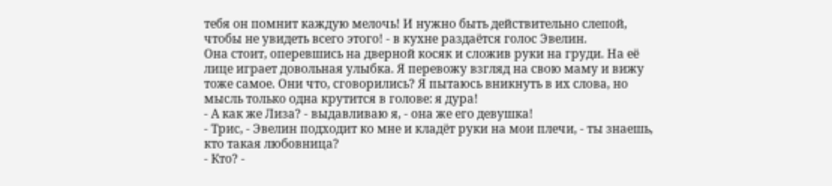тебя он помнит каждую мелочь! И нужно быть действительно слепой, чтобы не увидеть всего этого! - в кухне раздаётся голос Эвелин.
Она стоит, оперевшись на дверной косяк и сложив руки на груди. На её лице играет довольная улыбка. Я перевожу взгляд на свою маму и вижу тоже самое. Они что, сговорились? Я пытаюсь вникнуть в их слова, но мысль только одна крутится в голове: я дура!
- А как же Лиза? - выдавливаю я, - она же его девушка!
- Трис, - Эвелин подходит ко мне и кладёт руки на мои плечи, - ты знаешь, кто такая любовница?
- Кто? -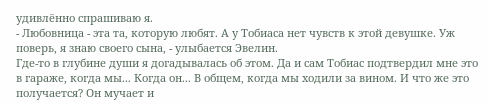удивлённо спрашиваю я.
- Любовница - эта та, которую любят. А у Тобиаса нет чувств к этой девушке. Уж поверь, я знаю своего сына, - улыбается Эвелин.
Где-то в глубине души я догадывалась об этом. Да и сам Тобиас подтвердил мне это в гараже, когда мы... Когда он... В общем, когда мы ходили за вином. И что же это получается? Он мучает и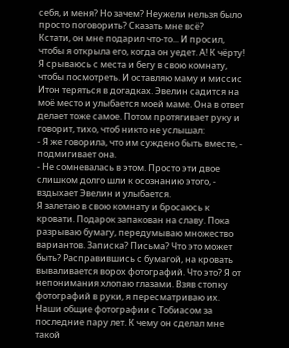себя, и меня? Но зачем? Неужели нельзя было просто поговорить? Сказать мне всё?
Кстати, он мне подарил что-то... И просил, чтобы я открыла его, когда он уедет. А! К чёрту!
Я срываюсь с места и бегу в свою комнату, чтобы посмотреть. И оставляю маму и миссис Итон теряться в догадках. Эвелин садится на моё место и улыбается моей маме. Она в ответ делает тоже самое. Потом протягивает руку и говорит, тихо, чтоб никто не услышал:
- Я же говорила, что им суждено быть вместе, - подмигивает она.
- Не сомневалась в этом. Просто эти двое слишком долго шли к осознанию этого, - вздыхает Эвелин и улыбается.
Я залетаю в свою комнату и бросаюсь к кровати. Подарок запакован на славу. Пока разрываю бумагу, передумываю множество вариантов. Записка? Письма? Что это может быть? Расправившись с бумагой, на кровать вываливается ворох фотографий. Что это? Я от непонимания хлопаю глазами. Взяв стопку фотографий в руки, я пересматриваю их. Наши общие фотографии с Тобиасом за последние пару лет. К чему он сделал мне такой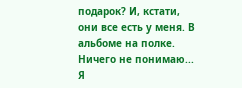подарок? И, кстати, они все есть у меня. В альбоме на полке. Ничего не понимаю...
Я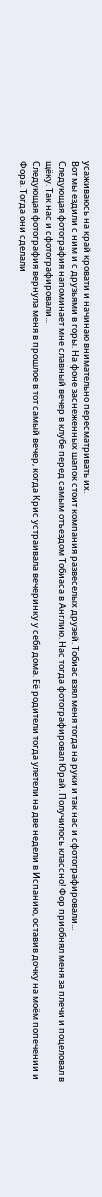усаживаюсь на край кровати и начинаю внимательно пересматривать их.
Вот мы ездили с ним и с друзьями в горы. На фоне заснеженных шапок стоит компания развеселых друзей. Тобиас взял меня тогда на руки и так нас и сфотографировали...
Следующая фотография напоминает мне славный вечер в клубе перед самым отъездом Тобиаса в Англию. Нас тогда фотографировал Юрай. Получилось классно! Фор приобнял меня за плечи и поцеловал в щёку. Так нас и сфотографировали...
Следующая фотография вернула меня в прошлое в тот самый вечер, когда Крис устраивала вечеринку у себя дома. Её родители тогда улетели на две недели в Испанию, оставив дочку на моём попечении и Фора. Тогда они сделали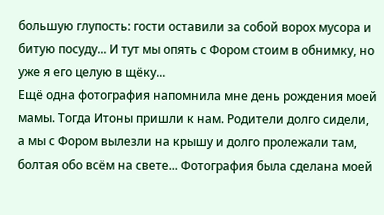большую глупость: гости оставили за собой ворох мусора и битую посуду... И тут мы опять с Фором стоим в обнимку, но уже я его целую в щёку...
Ещё одна фотография напомнила мне день рождения моей мамы. Тогда Итоны пришли к нам. Родители долго сидели, а мы с Фором вылезли на крышу и долго пролежали там, болтая обо всём на свете... Фотография была сделана моей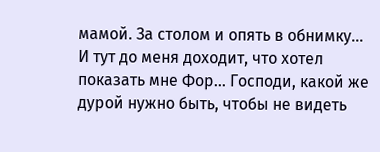мамой. За столом и опять в обнимку...
И тут до меня доходит, что хотел показать мне Фор... Господи, какой же дурой нужно быть, чтобы не видеть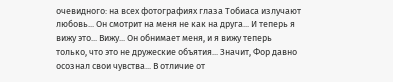очевидного: на всех фотографиях глаза Тобиаса излучают любовь... Он смотрит на меня не как на друга... И теперь я вижу это... Вижу... Он обнимает меня, и я вижу теперь только, что это не дружеские объятия... Значит, Фор давно осознал свои чувства... В отличие от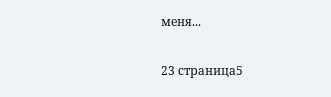меня...

23 страница5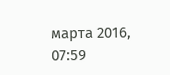марта 2016, 07:59